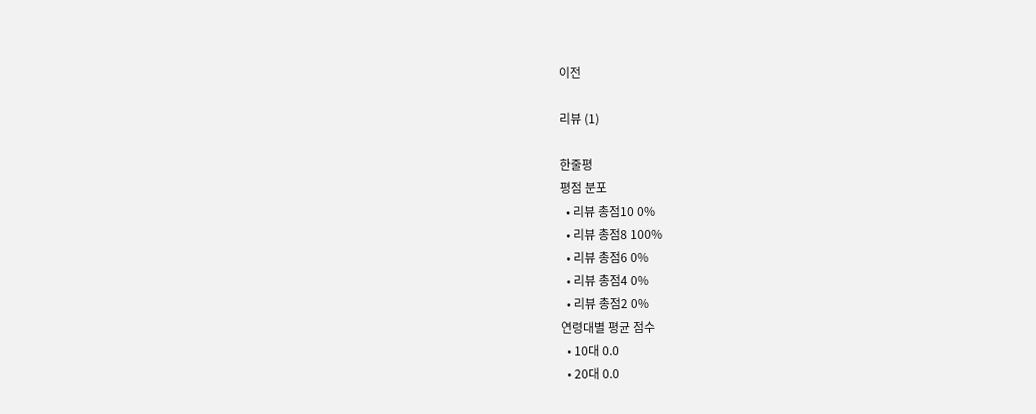이전

리뷰 (1)

한줄평
평점 분포
  • 리뷰 총점10 0%
  • 리뷰 총점8 100%
  • 리뷰 총점6 0%
  • 리뷰 총점4 0%
  • 리뷰 총점2 0%
연령대별 평균 점수
  • 10대 0.0
  • 20대 0.0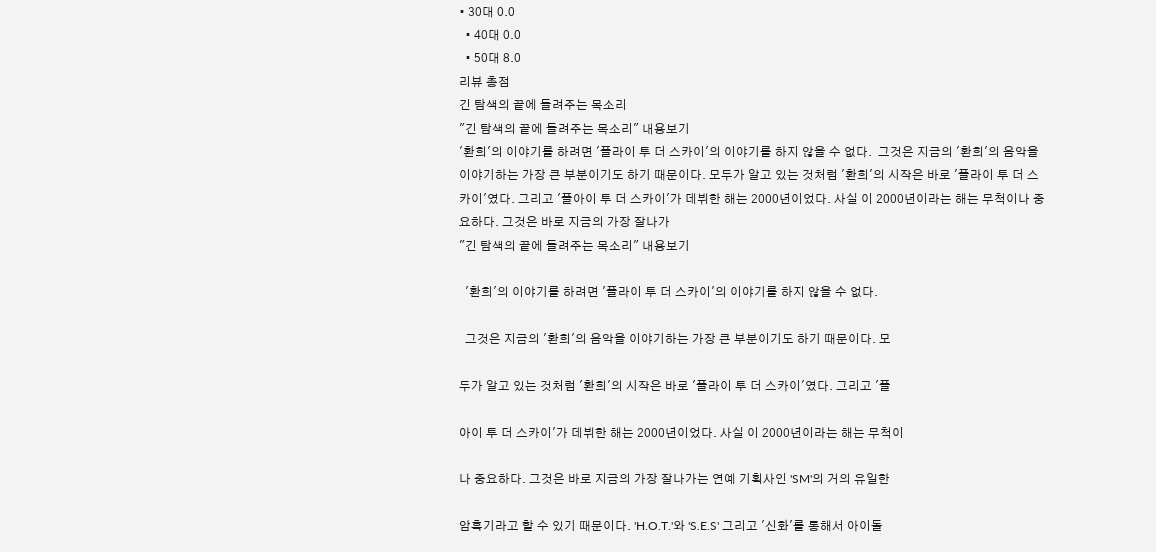• 30대 0.0
  • 40대 0.0
  • 50대 8.0
리뷰 총점
긴 탐색의 끝에 들려주는 목소리
"긴 탐색의 끝에 들려주는 목소리" 내용보기
'환희'의 이야기를 하려면 '플라이 투 더 스카이'의 이야기를 하지 않을 수 없다.  그것은 지금의 '환희'의 음악을 이야기하는 가장 큰 부분이기도 하기 때문이다. 모두가 알고 있는 것처럼 '환희'의 시작은 바로 '플라이 투 더 스카이'였다. 그리고 '플아이 투 더 스카이'가 데뷔한 해는 2000년이었다. 사실 이 2000년이라는 해는 무척이나 중요하다. 그것은 바로 지금의 가장 잘나가
"긴 탐색의 끝에 들려주는 목소리" 내용보기

  '환희'의 이야기를 하려면 '플라이 투 더 스카이'의 이야기를 하지 않을 수 없다.

  그것은 지금의 '환희'의 음악을 이야기하는 가장 큰 부분이기도 하기 때문이다. 모

두가 알고 있는 것처럼 '환희'의 시작은 바로 '플라이 투 더 스카이'였다. 그리고 '플

아이 투 더 스카이'가 데뷔한 해는 2000년이었다. 사실 이 2000년이라는 해는 무척이

나 중요하다. 그것은 바로 지금의 가장 잘나가는 연예 기획사인 'SM'의 거의 유일한

암흑기라고 할 수 있기 때문이다. 'H.O.T.'와 'S.E.S' 그리고 '신화'를 통해서 아이돌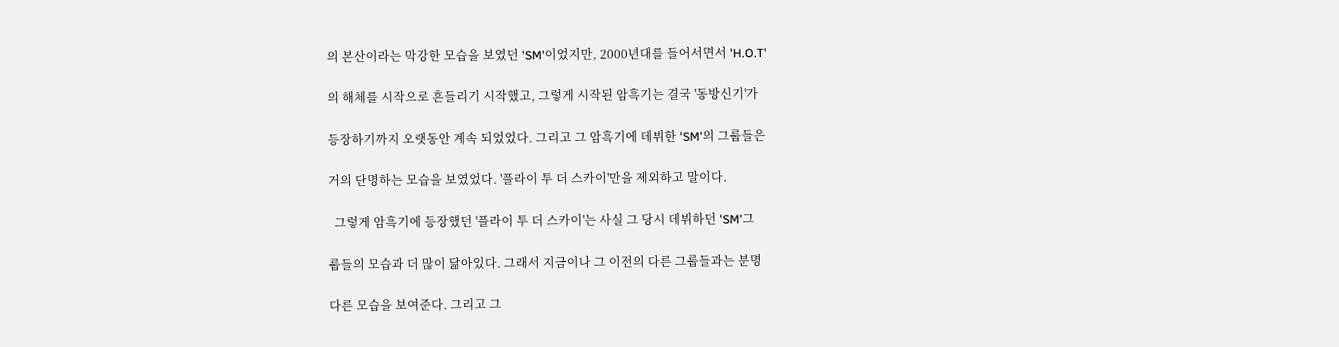의 본산이라는 막강한 모습을 보였던 'SM'이었지만, 2000년대를 들어서면서 'H.O.T'

의 해체를 시작으로 흔들리기 시작했고, 그렇게 시작된 암흑기는 결국 '동방신기'가

등장하기까지 오랫동안 계속 되었었다. 그리고 그 암흑기에 데뷔한 'SM'의 그룹들은

거의 단명하는 모습을 보였었다. '플라이 투 더 스카이'만을 제외하고 말이다.

  그렇게 암흑기에 등장했던 '플라이 투 더 스카이'는 사실 그 당시 데뷔하던 'SM'그

룹들의 모습과 더 많이 닮아있다. 그래서 지금이나 그 이전의 다른 그룹들과는 분명

다른 모습을 보여준다. 그리고 그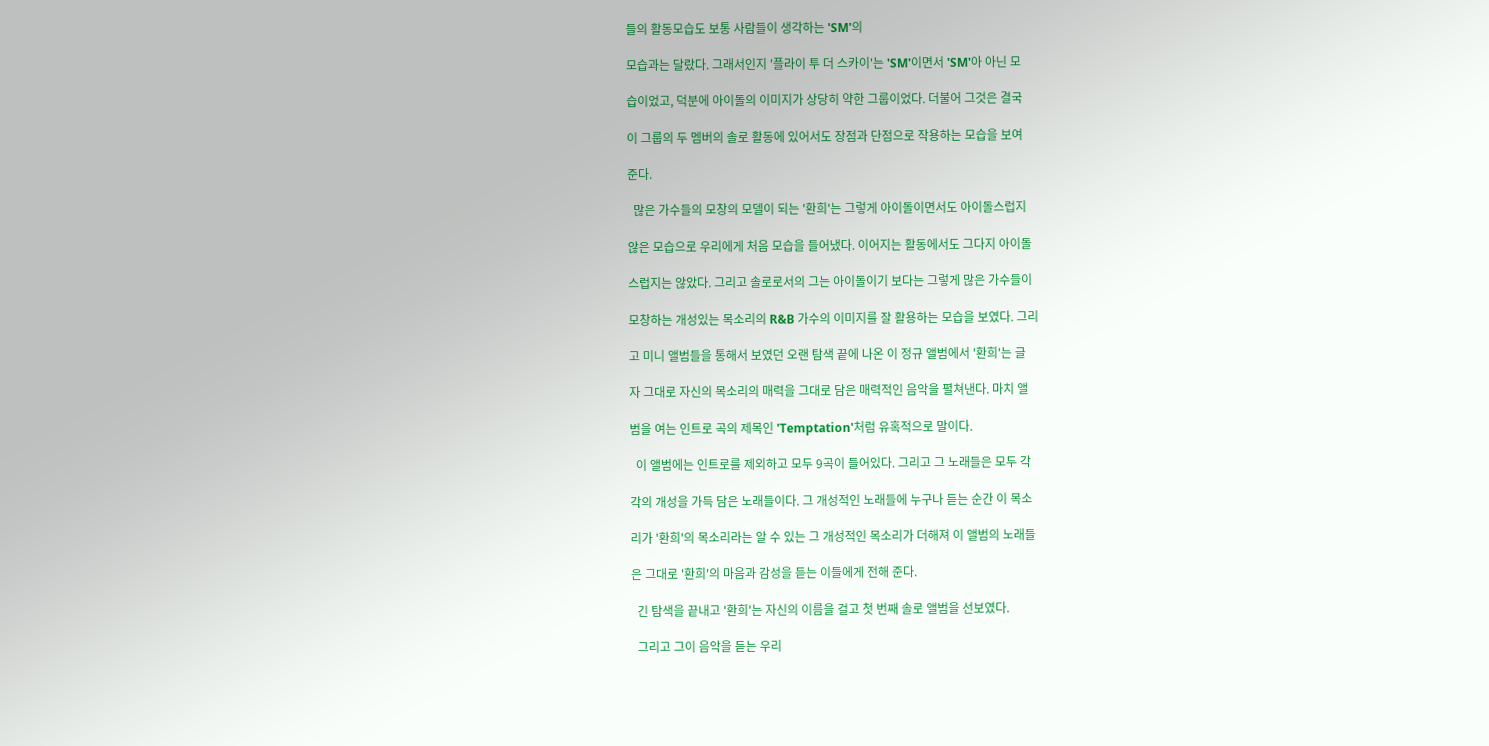들의 활동모습도 보통 사람들이 생각하는 'SM'의

모습과는 달랐다. 그래서인지 '플라이 투 더 스카이'는 'SM'이면서 'SM'아 아닌 모

습이었고, 덕분에 아이돌의 이미지가 상당히 약한 그룹이었다. 더불어 그것은 결국

이 그룹의 두 멤버의 솔로 활동에 있어서도 장점과 단점으로 작용하는 모습을 보여

준다.

  많은 가수들의 모창의 모델이 되는 '환희'는 그렇게 아이돌이면서도 아이돌스럽지

않은 모습으로 우리에게 처음 모습을 들어냈다. 이어지는 활동에서도 그다지 아이돌

스럽지는 않았다. 그리고 솔로로서의 그는 아이돌이기 보다는 그렇게 많은 가수들이

모창하는 개성있는 목소리의 R&B 가수의 이미지를 잘 활용하는 모습을 보였다. 그리

고 미니 앨범들을 통해서 보였던 오랜 탐색 끝에 나온 이 정규 앨범에서 '환희'는 글

자 그대로 자신의 목소리의 매력을 그대로 담은 매력적인 음악을 펼쳐낸다. 마치 앨

범을 여는 인트로 곡의 제목인 'Temptation'처럼 유혹적으로 말이다.

  이 앨범에는 인트로를 제외하고 모두 9곡이 들어있다. 그리고 그 노래들은 모두 각

각의 개성을 가득 담은 노래들이다. 그 개성적인 노래들에 누구나 듣는 순간 이 목소

리가 '환희'의 목소리라는 알 수 있는 그 개성적인 목소리가 더해져 이 앨범의 노래들

은 그대로 '환희'의 마음과 감성을 듣는 이들에게 전해 준다.

  긴 탐색을 끝내고 '환희'는 자신의 이름을 걸고 첫 번째 솔로 앨범을 선보였다.

  그리고 그이 음악을 듣는 우리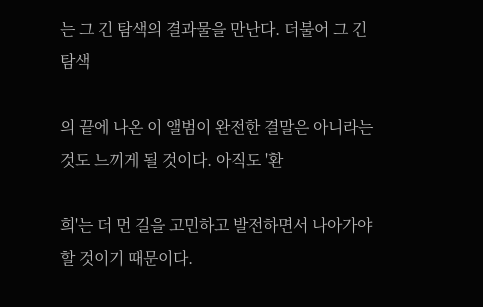는 그 긴 탐색의 결과물을 만난다. 더불어 그 긴 탐색

의 끝에 나온 이 앨범이 완전한 결말은 아니라는 것도 느끼게 될 것이다. 아직도 '환

희'는 더 먼 길을 고민하고 발전하면서 나아가야 할 것이기 때문이다.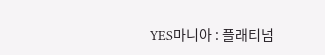YES마니아 : 플래티넘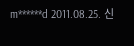m******d 2011.08.25. 신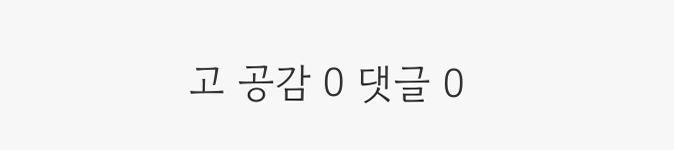고 공감 0 댓글 0